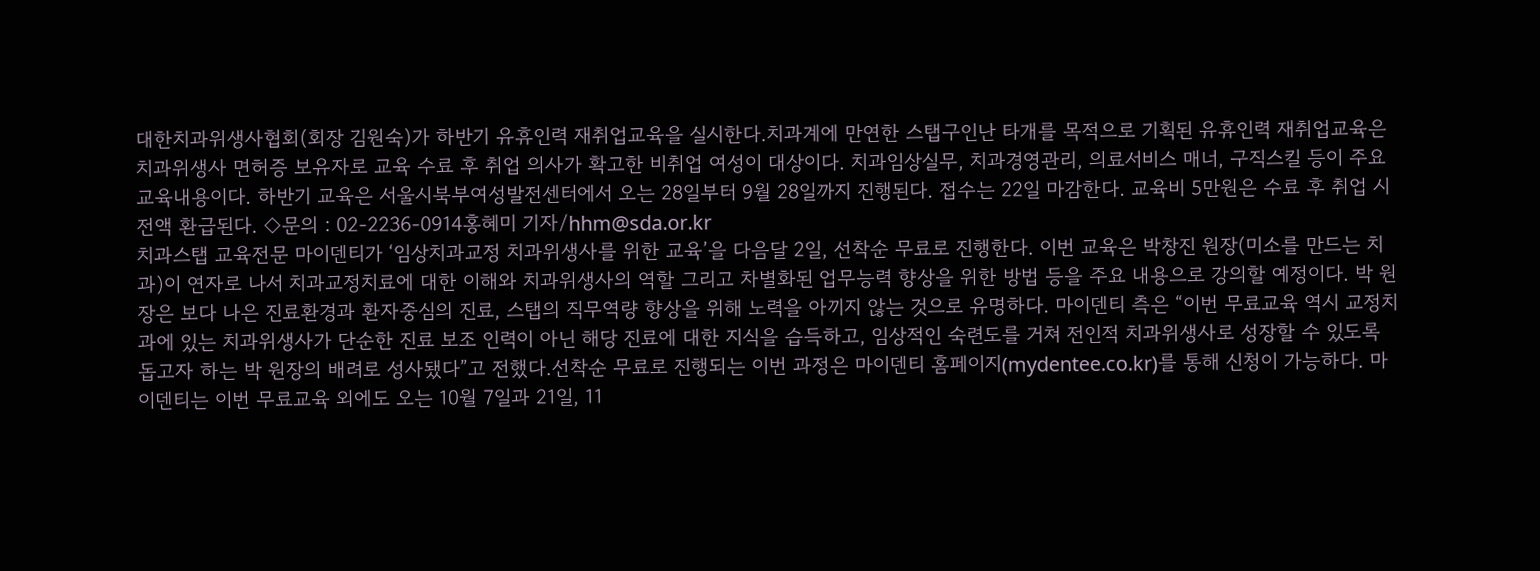대한치과위생사협회(회장 김원숙)가 하반기 유휴인력 재취업교육을 실시한다.치과계에 만연한 스탭구인난 타개를 목적으로 기획된 유휴인력 재취업교육은 치과위생사 면허증 보유자로 교육 수료 후 취업 의사가 확고한 비취업 여성이 대상이다. 치과임상실무, 치과경영관리, 의료서비스 매너, 구직스킬 등이 주요 교육내용이다. 하반기 교육은 서울시북부여성발전센터에서 오는 28일부터 9월 28일까지 진행된다. 접수는 22일 마감한다. 교육비 5만원은 수료 후 취업 시 전액 환급된다. ◇문의 : 02-2236-0914홍혜미 기자/hhm@sda.or.kr
치과스탭 교육전문 마이덴티가 ‘임상치과교정 치과위생사를 위한 교육’을 다음달 2일, 선착순 무료로 진행한다. 이번 교육은 박창진 원장(미소를 만드는 치과)이 연자로 나서 치과교정치료에 대한 이해와 치과위생사의 역할 그리고 차별화된 업무능력 향상을 위한 방법 등을 주요 내용으로 강의할 예정이다. 박 원장은 보다 나은 진료환경과 환자중심의 진료, 스탭의 직무역량 향상을 위해 노력을 아끼지 않는 것으로 유명하다. 마이덴티 측은 “이번 무료교육 역시 교정치과에 있는 치과위생사가 단순한 진료 보조 인력이 아닌 해당 진료에 대한 지식을 습득하고, 임상적인 숙련도를 거쳐 전인적 치과위생사로 성장할 수 있도록 돕고자 하는 박 원장의 배려로 성사됐다”고 전했다.선착순 무료로 진행되는 이번 과정은 마이덴티 홈페이지(mydentee.co.kr)를 통해 신청이 가능하다. 마이덴티는 이번 무료교육 외에도 오는 10월 7일과 21일, 11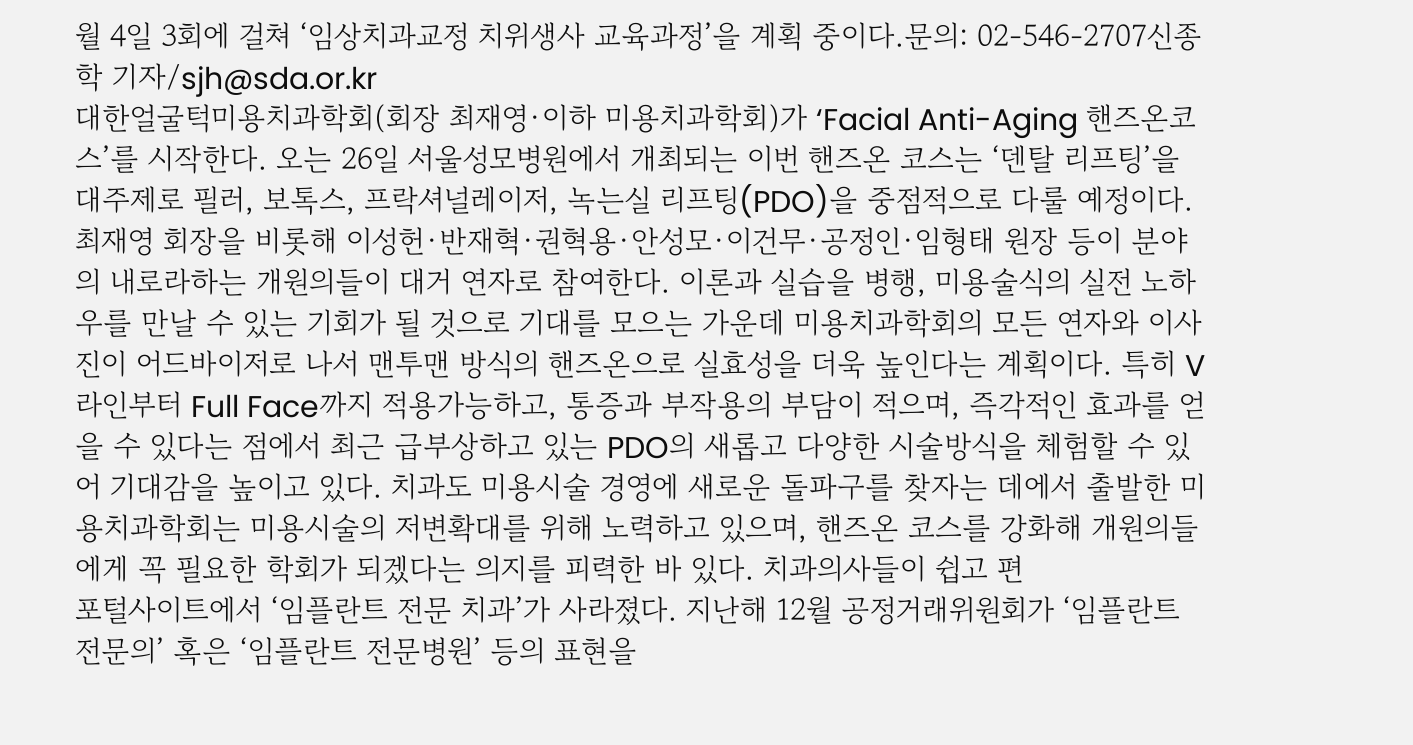월 4일 3회에 걸쳐 ‘임상치과교정 치위생사 교육과정’을 계획 중이다.문의: 02-546-2707신종학 기자/sjh@sda.or.kr
대한얼굴턱미용치과학회(회장 최재영·이하 미용치과학회)가 ‘Facial Anti-Aging 핸즈온코스’를 시작한다. 오는 26일 서울성모병원에서 개최되는 이번 핸즈온 코스는 ‘덴탈 리프팅’을 대주제로 필러, 보톡스, 프락셔널레이저, 녹는실 리프팅(PDO)을 중점적으로 다룰 예정이다. 최재영 회장을 비롯해 이성헌·반재혁·권혁용·안성모·이건무·공정인·임형태 원장 등이 분야의 내로라하는 개원의들이 대거 연자로 참여한다. 이론과 실습을 병행, 미용술식의 실전 노하우를 만날 수 있는 기회가 될 것으로 기대를 모으는 가운데 미용치과학회의 모든 연자와 이사진이 어드바이저로 나서 맨투맨 방식의 핸즈온으로 실효성을 더욱 높인다는 계획이다. 특히 V라인부터 Full Face까지 적용가능하고, 통증과 부작용의 부담이 적으며, 즉각적인 효과를 얻을 수 있다는 점에서 최근 급부상하고 있는 PDO의 새롭고 다양한 시술방식을 체험할 수 있어 기대감을 높이고 있다. 치과도 미용시술 경영에 새로운 돌파구를 찾자는 데에서 출발한 미용치과학회는 미용시술의 저변확대를 위해 노력하고 있으며, 핸즈온 코스를 강화해 개원의들에게 꼭 필요한 학회가 되겠다는 의지를 피력한 바 있다. 치과의사들이 쉽고 편
포털사이트에서 ‘임플란트 전문 치과’가 사라졌다. 지난해 12월 공정거래위원회가 ‘임플란트 전문의’ 혹은 ‘임플란트 전문병원’ 등의 표현을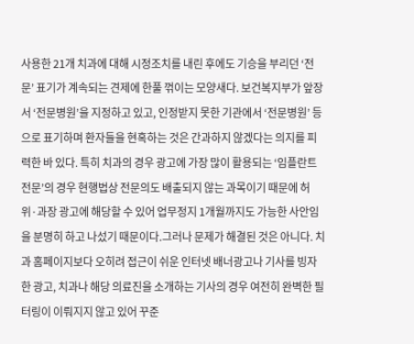사용한 21개 치과에 대해 시정조치를 내린 후에도 기승을 부리던 ‘전문’ 표기가 계속되는 견제에 한풀 꺾이는 모양새다. 보건복지부가 앞장서 ‘전문병원’을 지정하고 있고, 인정받지 못한 기관에서 ‘전문병원’ 등으로 표기하며 환자들을 현혹하는 것은 간과하지 않겠다는 의지를 피력한 바 있다. 특히 치과의 경우 광고에 가장 많이 활용되는 ‘임플란트 전문’의 경우 현행법상 전문의도 배출되지 않는 과목이기 때문에 허위·과장 광고에 해당할 수 있어 업무정지 1개월까지도 가능한 사안임을 분명히 하고 나섰기 때문이다.그러나 문제가 해결된 것은 아니다. 치과 홈페이지보다 오히려 접근이 쉬운 인터넷 배너광고나 기사를 빙자한 광고, 치과나 해당 의료진을 소개하는 기사의 경우 여전히 완벽한 필터링이 이뤄지지 않고 있어 꾸준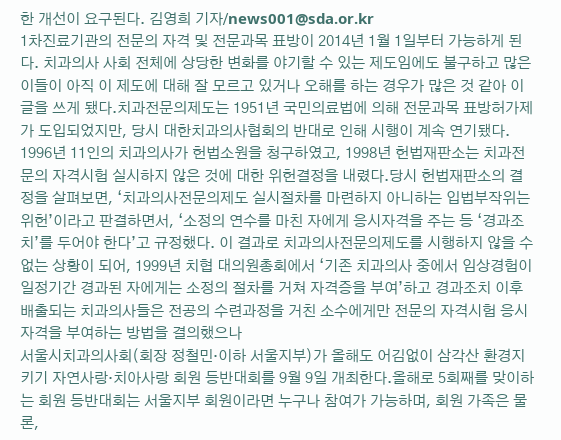한 개선이 요구된다. 김영희 기자/news001@sda.or.kr
1차진료기관의 전문의 자격 및 전문과목 표방이 2014년 1월 1일부터 가능하게 된다. 치과의사 사회 전체에 상당한 변화를 야기할 수 있는 제도임에도 불구하고 많은 이들이 아직 이 제도에 대해 잘 모르고 있거나 오해를 하는 경우가 많은 것 같아 이 글을 쓰게 됐다.치과전문의제도는 1951년 국민의료법에 의해 전문과목 표방허가제가 도입되었지만, 당시 대한치과의사협회의 반대로 인해 시행이 계속 연기됐다. 1996년 11인의 치과의사가 헌법소원을 청구하였고, 1998년 헌법재판소는 치과전문의 자격시험 실시하지 않은 것에 대한 위헌결정을 내렸다.당시 헌법재판소의 결정을 살펴보면, ‘치과의사전문의제도 실시절차를 마련하지 아니하는 입법부작위는 위헌’이라고 판결하면서, ‘소정의 연수를 마친 자에게 응시자격을 주는 등 ‘경과조치’를 두어야 한다’고 규정했다. 이 결과로 치과의사전문의제도를 시행하지 않을 수 없는 상황이 되어, 1999년 치협 대의원총회에서 ‘기존 치과의사 중에서 임상경험이 일정기간 경과된 자에게는 소정의 절차를 거쳐 자격증을 부여’하고 경과조치 이후 배출되는 치과의사들은 전공의 수련과정을 거친 소수에게만 전문의 자격시험 응시자격을 부여하는 방법을 결의했으나
서울시치과의사회(회장 정철민·이하 서울지부)가 올해도 어김없이 삼각산 환경지키기 자연사랑·치아사랑 회원 등반대회를 9월 9일 개최한다.올해로 5회째를 맞이하는 회원 등반대회는 서울지부 회원이라면 누구나 참여가 가능하며, 회원 가족은 물론,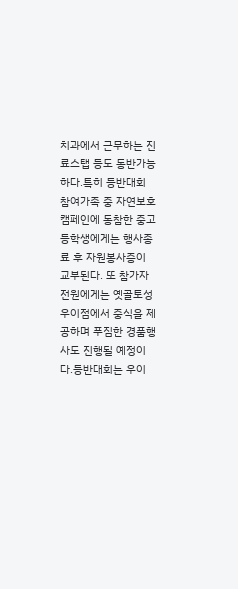치과에서 근무하는 진료스탭 등도 동반가능하다.특히 등반대회 참여가족 중 자연보호캠페인에 동참한 중고등학생에게는 행사종료 후 자원봉사증이 교부된다. 또 참가자 전원에게는 옛골토성 우이점에서 중식을 제공하며 푸짐한 경품행사도 진행될 예정이다.등반대회는 우이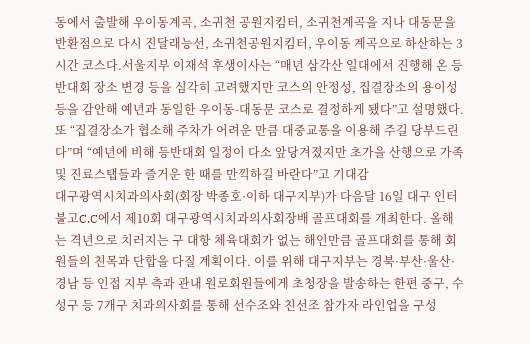동에서 출발해 우이동계곡, 소귀천 공원지킴터, 소귀천계곡을 지나 대동문을 반환점으로 다시 진달래능선, 소귀천공원지킴터, 우이동 계곡으로 하산하는 3시간 코스다.서울지부 이재석 후생이사는 “매년 삼각산 일대에서 진행해 온 등반대회 장소 변경 등을 심각히 고려했지만 코스의 안정성, 집결장소의 용이성 등을 감안해 예년과 동일한 우이동-대동문 코스로 결정하게 됐다”고 설명했다. 또 “집결장소가 협소해 주차가 어려운 만큼 대중교통을 이용해 주길 당부드린다”며 “예년에 비해 등반대회 일정이 다소 앞당겨졌지만 초가을 산행으로 가족 및 진료스탭들과 즐거운 한 때를 만끽하길 바란다”고 기대감
대구광역시치과의사회(회장 박종호·이하 대구지부)가 다음달 16일 대구 인터불고C.C에서 제10회 대구광역시치과의사회장배 골프대회를 개최한다. 올해는 격년으로 치러지는 구 대항 체육대회가 없는 해인만큼 골프대회를 통해 회원들의 친목과 단합을 다질 계획이다. 이를 위해 대구지부는 경북·부산·울산·경남 등 인접 지부 측과 관내 원로회원들에게 초청장을 발송하는 한편 중구, 수성구 등 7개구 치과의사회를 통해 선수조와 친선조 참가자 라인업을 구성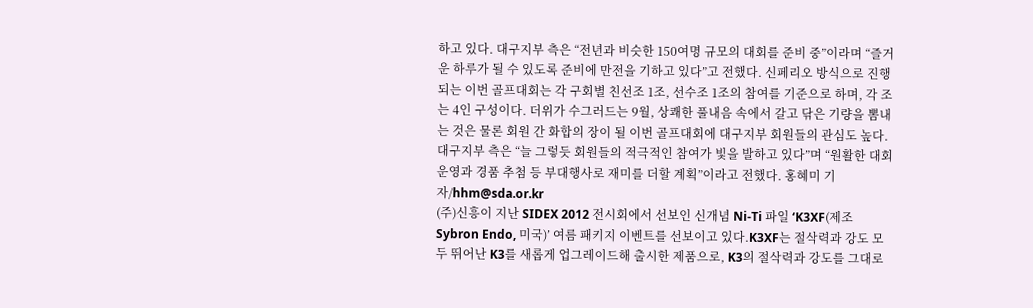하고 있다. 대구지부 측은 “전년과 비슷한 150여명 규모의 대회를 준비 중”이라며 “즐거운 하루가 될 수 있도록 준비에 만전을 기하고 있다”고 전했다. 신페리오 방식으로 진행되는 이번 골프대회는 각 구회별 친선조 1조, 선수조 1조의 참여를 기준으로 하며, 각 조는 4인 구성이다. 더위가 수그러드는 9월, 상쾌한 풀내음 속에서 갈고 닦은 기량을 뽐내는 것은 물론 회원 간 화합의 장이 될 이번 골프대회에 대구지부 회원들의 관심도 높다. 대구지부 측은 “늘 그렇듯 회원들의 적극적인 참여가 빛을 발하고 있다”며 “원활한 대회 운영과 경품 추첨 등 부대행사로 재미를 더할 계획”이라고 전했다. 홍혜미 기자/hhm@sda.or.kr
(주)신흥이 지난 SIDEX 2012 전시회에서 선보인 신개념 Ni-Ti 파일 ‘K3XF(제조 Sybron Endo, 미국)’ 여름 패키지 이벤트를 선보이고 있다.K3XF는 절삭력과 강도 모두 뛰어난 K3를 새롭게 업그레이드해 출시한 제품으로, K3의 절삭력과 강도를 그대로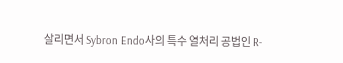살리면서 Sybron Endo사의 특수 열처리 공법인 R-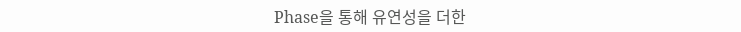Phase을 통해 유연성을 더한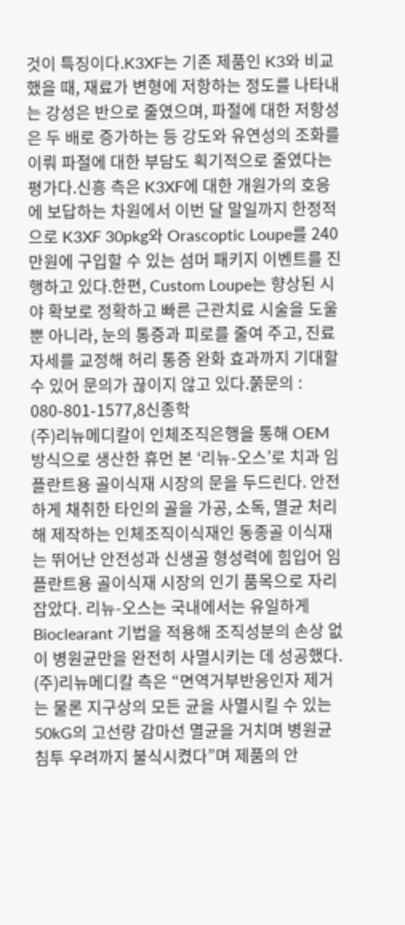것이 특징이다.K3XF는 기존 제품인 K3와 비교했을 때, 재료가 변형에 저항하는 정도를 나타내는 강성은 반으로 줄였으며, 파절에 대한 저항성은 두 배로 증가하는 등 강도와 유연성의 조화를 이뤄 파절에 대한 부담도 획기적으로 줄였다는 평가다.신흥 측은 K3XF에 대한 개원가의 호응에 보답하는 차원에서 이번 달 말일까지 한정적으로 K3XF 30pkg와 Orascoptic Loupe를 240만원에 구입할 수 있는 섬머 패키지 이벤트를 진행하고 있다.한편, Custom Loupe는 향상된 시야 확보로 정확하고 빠른 근관치료 시술을 도울 뿐 아니라, 눈의 통증과 피로를 줄여 주고, 진료 자세를 교정해 허리 통증 완화 효과까지 기대할 수 있어 문의가 끊이지 않고 있다.쭑문의 : 080-801-1577,8신종학
(주)리뉴메디칼이 인체조직은행을 통해 OEM 방식으로 생산한 휴먼 본 ‘리뉴-오스’로 치과 임플란트용 골이식재 시장의 문을 두드린다. 안전하게 채취한 타인의 골을 가공, 소독, 멸균 처리해 제작하는 인체조직이식재인 동종골 이식재는 뛰어난 안전성과 신생골 형성력에 힘입어 임플란트용 골이식재 시장의 인기 품목으로 자리잡았다. 리뉴-오스는 국내에서는 유일하게 Bioclearant 기법을 적용해 조직성분의 손상 없이 병원균만을 완전히 사멸시키는 데 성공했다. (주)리뉴메디칼 측은 “면역거부반응인자 제거는 물론 지구상의 모든 균을 사멸시킬 수 있는 50kG의 고선량 감마선 멸균을 거치며 병원균 침투 우려까지 불식시켰다”며 제품의 안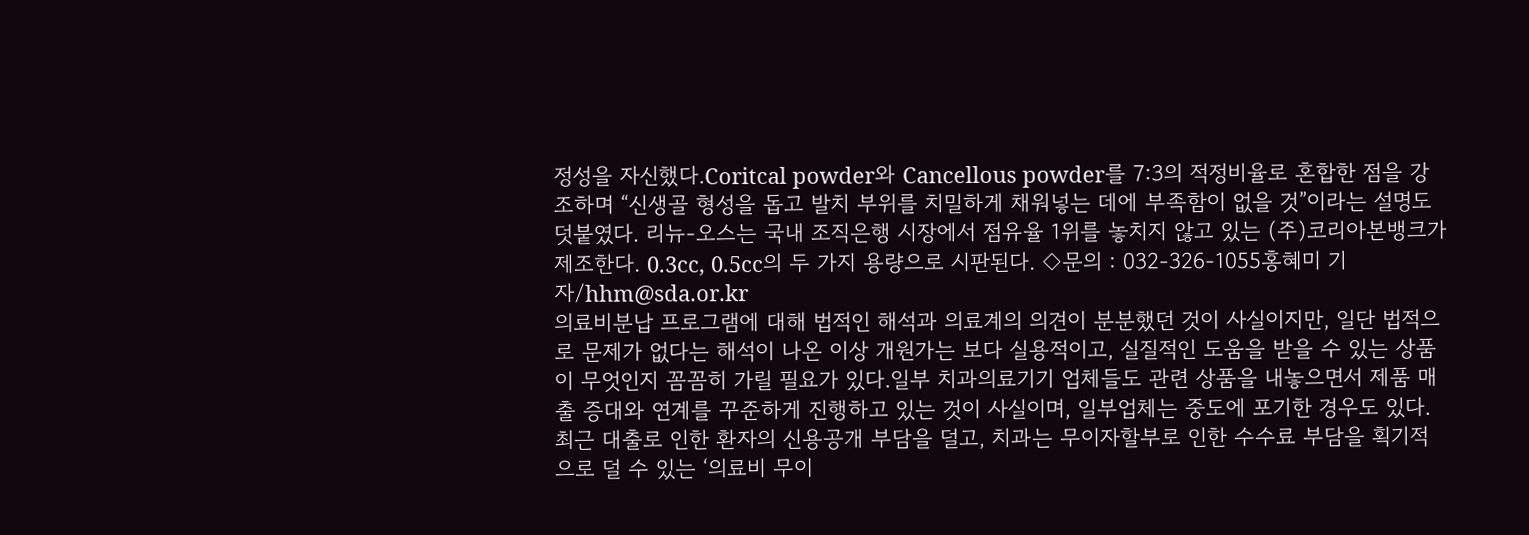정성을 자신했다.Coritcal powder와 Cancellous powder를 7:3의 적정비율로 혼합한 점을 강조하며 “신생골 형성을 돕고 발치 부위를 치밀하게 채워넣는 데에 부족함이 없을 것”이라는 설명도 덧붙였다. 리뉴-오스는 국내 조직은행 시장에서 점유율 1위를 놓치지 않고 있는 (주)코리아본뱅크가 제조한다. 0.3cc, 0.5cc의 두 가지 용량으로 시판된다. ◇문의 : 032-326-1055홍혜미 기자/hhm@sda.or.kr
의료비분납 프로그램에 대해 법적인 해석과 의료계의 의견이 분분했던 것이 사실이지만, 일단 법적으로 문제가 없다는 해석이 나온 이상 개원가는 보다 실용적이고, 실질적인 도움을 받을 수 있는 상품이 무엇인지 꼼꼼히 가릴 필요가 있다.일부 치과의료기기 업체들도 관련 상품을 내놓으면서 제품 매출 증대와 연계를 꾸준하게 진행하고 있는 것이 사실이며, 일부업체는 중도에 포기한 경우도 있다. 최근 대출로 인한 환자의 신용공개 부담을 덜고, 치과는 무이자할부로 인한 수수료 부담을 획기적으로 덜 수 있는 ‘의료비 무이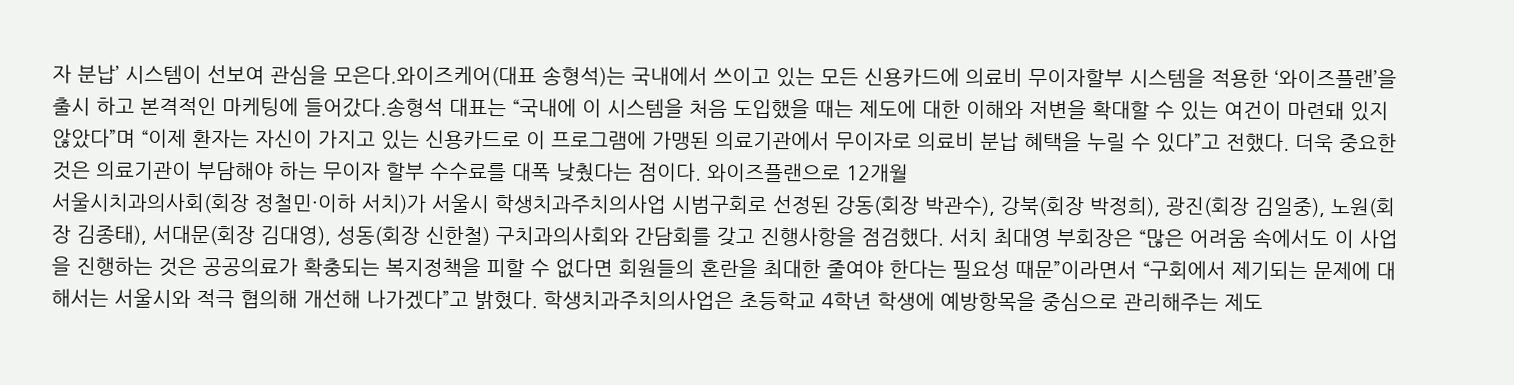자 분납’ 시스템이 선보여 관심을 모은다.와이즈케어(대표 송형석)는 국내에서 쓰이고 있는 모든 신용카드에 의료비 무이자할부 시스템을 적용한 ‘와이즈플랜’을 출시 하고 본격적인 마케팅에 들어갔다.송형석 대표는 “국내에 이 시스템을 처음 도입했을 때는 제도에 대한 이해와 저변을 확대할 수 있는 여건이 마련돼 있지 않았다”며 “이제 환자는 자신이 가지고 있는 신용카드로 이 프로그램에 가맹된 의료기관에서 무이자로 의료비 분납 혜택을 누릴 수 있다”고 전했다. 더욱 중요한 것은 의료기관이 부담해야 하는 무이자 할부 수수료를 대폭 낮췄다는 점이다. 와이즈플랜으로 12개월
서울시치과의사회(회장 정철민·이하 서치)가 서울시 학생치과주치의사업 시범구회로 선정된 강동(회장 박관수), 강북(회장 박정희), 광진(회장 김일중), 노원(회장 김종태), 서대문(회장 김대영), 성동(회장 신한철) 구치과의사회와 간담회를 갖고 진행사항을 점검했다. 서치 최대영 부회장은 “많은 어려움 속에서도 이 사업을 진행하는 것은 공공의료가 확충되는 복지정책을 피할 수 없다면 회원들의 혼란을 최대한 줄여야 한다는 필요성 때문”이라면서 “구회에서 제기되는 문제에 대해서는 서울시와 적극 협의해 개선해 나가겠다”고 밝혔다. 학생치과주치의사업은 초등학교 4학년 학생에 예방항목을 중심으로 관리해주는 제도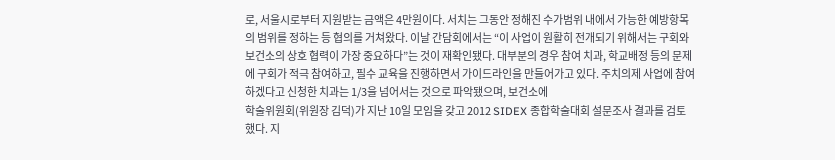로, 서울시로부터 지원받는 금액은 4만원이다. 서치는 그동안 정해진 수가범위 내에서 가능한 예방항목의 범위를 정하는 등 협의를 거쳐왔다. 이날 간담회에서는 “이 사업이 원활히 전개되기 위해서는 구회와 보건소의 상호 협력이 가장 중요하다”는 것이 재확인됐다. 대부분의 경우 참여 치과, 학교배정 등의 문제에 구회가 적극 참여하고, 필수 교육을 진행하면서 가이드라인을 만들어가고 있다. 주치의제 사업에 참여하겠다고 신청한 치과는 1/3을 넘어서는 것으로 파악됐으며, 보건소에
학술위원회(위원장 김덕)가 지난 10일 모임을 갖고 2012 SIDEX 종합학술대회 설문조사 결과를 검토했다. 지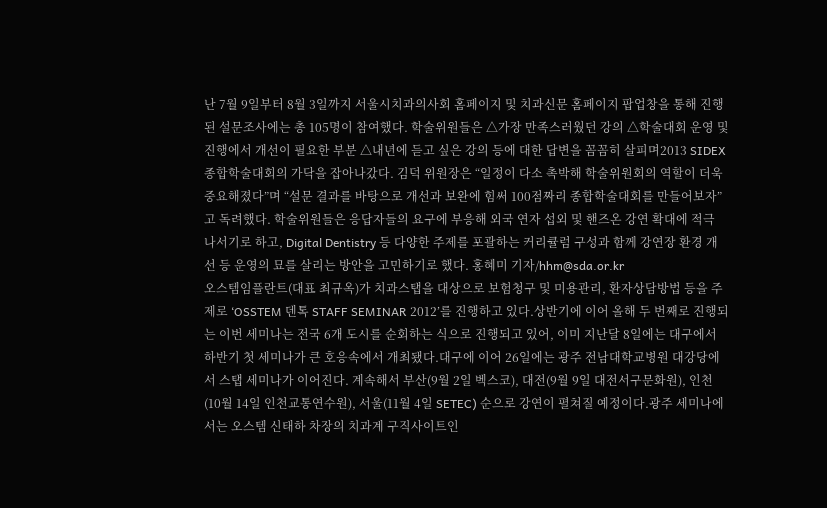난 7월 9일부터 8월 3일까지 서울시치과의사회 홈페이지 및 치과신문 홈페이지 팝업창을 통해 진행된 설문조사에는 총 105명이 참여했다. 학술위원들은 △가장 만족스러웠던 강의 △학술대회 운영 및 진행에서 개선이 필요한 부분 △내년에 듣고 싶은 강의 등에 대한 답변을 꼼꼼히 살피며2013 SIDEX 종합학술대회의 가닥을 잡아나갔다. 김덕 위원장은 “일정이 다소 촉박해 학술위원회의 역할이 더욱 중요해졌다”며 “설문 결과를 바탕으로 개선과 보완에 힘써 100점짜리 종합학술대회를 만들어보자”고 독려했다. 학술위원들은 응답자들의 요구에 부응해 외국 연자 섭외 및 핸즈온 강연 확대에 적극 나서기로 하고, Digital Dentistry 등 다양한 주제를 포괄하는 커리큘럼 구성과 함께 강연장 환경 개선 등 운영의 묘를 살리는 방안을 고민하기로 했다. 홍혜미 기자/hhm@sda.or.kr
오스템임플란트(대표 최규옥)가 치과스탭을 대상으로 보험청구 및 미용관리, 환자상담방법 등을 주제로 ‘OSSTEM 덴톡 STAFF SEMINAR 2012’를 진행하고 있다.상반기에 이어 올해 두 번째로 진행되는 이번 세미나는 전국 6개 도시를 순회하는 식으로 진행되고 있어, 이미 지난달 8일에는 대구에서 하반기 첫 세미나가 큰 호응속에서 개최됐다.대구에 이어 26일에는 광주 전남대학교병원 대강당에서 스탭 세미나가 이어진다. 계속해서 부산(9월 2일 벡스코), 대전(9월 9일 대전서구문화원), 인천(10월 14일 인천교통연수원), 서울(11월 4일 SETEC) 순으로 강연이 펼쳐질 예정이다.광주 세미나에서는 오스템 신태하 차장의 치과계 구직사이트인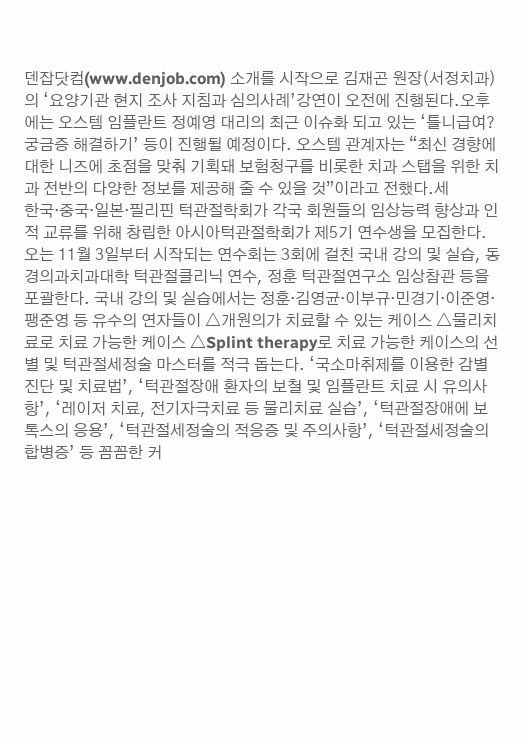덴잡닷컴(www.denjob.com) 소개를 시작으로 김재곤 원장(서정치과)의 ‘요양기관 현지 조사 지침과 심의사례’강연이 오전에 진행된다.오후에는 오스템 임플란트 정예영 대리의 최근 이슈화 되고 있는 ‘틀니급여? 궁금증 해결하기’ 등이 진행될 예정이다. 오스템 관계자는 “최신 경향에 대한 니즈에 초점을 맞춰 기획돼 보험청구를 비롯한 치과 스탭을 위한 치과 전반의 다양한 정보를 제공해 줄 수 있을 것”이라고 전했다.세
한국·중국·일본·필리핀 턱관절학회가 각국 회원들의 임상능력 향상과 인적 교류를 위해 창립한 아시아턱관절학회가 제5기 연수생을 모집한다. 오는 11월 3일부터 시작되는 연수회는 3회에 걸친 국내 강의 및 실습, 동경의과치과대학 턱관절클리닉 연수, 정훈 턱관절연구소 임상참관 등을 포괄한다. 국내 강의 및 실습에서는 정훈·김영균·이부규·민경기·이준영·팽준영 등 유수의 연자들이 △개원의가 치료할 수 있는 케이스 △물리치료로 치료 가능한 케이스 △Splint therapy로 치료 가능한 케이스의 선별 및 턱관절세정술 마스터를 적극 돕는다. ‘국소마취제를 이용한 감별진단 및 치료법’, ‘턱관절장애 환자의 보철 및 임플란트 치료 시 유의사항’, ‘레이저 치료, 전기자극치료 등 물리치료 실습’, ‘턱관절장애에 보톡스의 응용’, ‘턱관절세정술의 적응증 및 주의사항’, ‘턱관절세정술의 합병증’ 등 꼼꼼한 커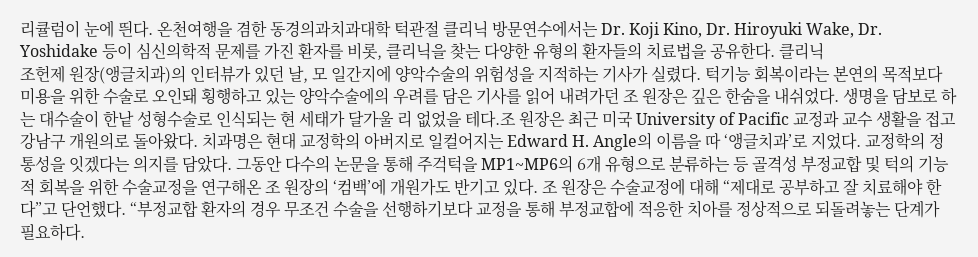리큘럼이 눈에 띈다. 온천여행을 겸한 동경의과치과대학 턱관절 클리닉 방문연수에서는 Dr. Koji Kino, Dr. Hiroyuki Wake, Dr. Yoshidake 등이 심신의학적 문제를 가진 환자를 비롯, 클리닉을 찾는 다양한 유형의 환자들의 치료법을 공유한다. 클리닉
조헌제 원장(앵글치과)의 인터뷰가 있던 날, 모 일간지에 양악수술의 위험성을 지적하는 기사가 실렸다. 턱기능 회복이라는 본연의 목적보다 미용을 위한 수술로 오인돼 횡행하고 있는 양악수술에의 우려를 담은 기사를 읽어 내려가던 조 원장은 깊은 한숨을 내쉬었다. 생명을 담보로 하는 대수술이 한낱 성형수술로 인식되는 현 세태가 달가울 리 없었을 테다.조 원장은 최근 미국 University of Pacific 교정과 교수 생활을 접고 강남구 개원의로 돌아왔다. 치과명은 현대 교정학의 아버지로 일컬어지는 Edward H. Angle의 이름을 따 ‘앵글치과’로 지었다. 교정학의 정통성을 잇겠다는 의지를 담았다. 그동안 다수의 논문을 통해 주걱턱을 MP1~MP6의 6개 유형으로 분류하는 등 골격성 부정교합 및 턱의 기능적 회복을 위한 수술교정을 연구해온 조 원장의 ‘컴백’에 개원가도 반기고 있다. 조 원장은 수술교정에 대해 “제대로 공부하고 잘 치료해야 한다”고 단언했다. “부정교합 환자의 경우 무조건 수술을 선행하기보다 교정을 통해 부정교합에 적응한 치아를 정상적으로 되돌려놓는 단계가 필요하다.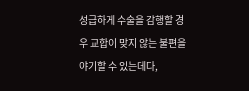성급하게 수술을 감행할 경우 교합이 맞지 않는 불편을 야기할 수 있는데다,